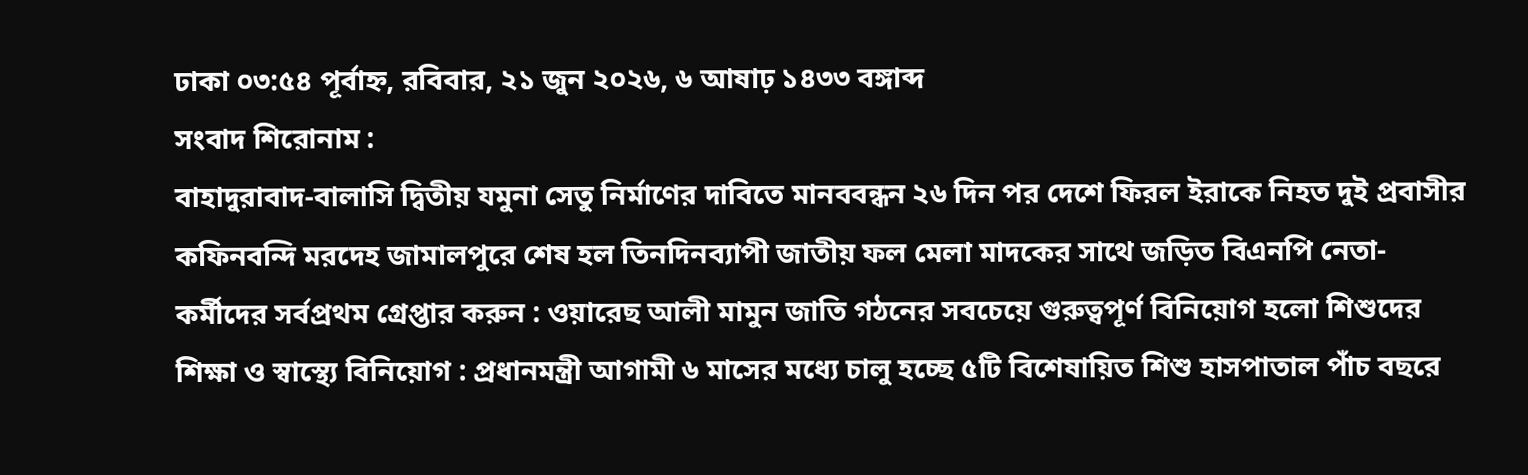ঢাকা ০৩:৫৪ পূর্বাহ্ন, রবিবার, ২১ জুন ২০২৬, ৬ আষাঢ় ১৪৩৩ বঙ্গাব্দ
সংবাদ শিরোনাম :
বাহাদুরাবাদ-বালাসি দ্বিতীয় যমুনা সেতু নির্মাণের দাবিতে মানববন্ধন ২৬ দিন পর দেশে ফিরল ইরাকে নিহত দুই প্রবাসীর কফিনবন্দি মরদেহ জামালপুরে শেষ হল তিনদিনব্যাপী জাতীয় ফল মেলা মাদকের সাথে জড়িত বিএনপি নেতা-কর্মীদের সর্বপ্রথম গ্রেপ্তার করুন : ওয়ারেছ আলী মামুন জাতি গঠনের সবচেয়ে গুরুত্বপূর্ণ বিনিয়োগ হলো শিশুদের শিক্ষা ও স্বাস্থ্যে বিনিয়োগ : প্রধানমন্ত্রী আগামী ৬ মাসের মধ্যে চালু হচ্ছে ৫টি বিশেষায়িত শিশু হাসপাতাল পাঁচ বছরে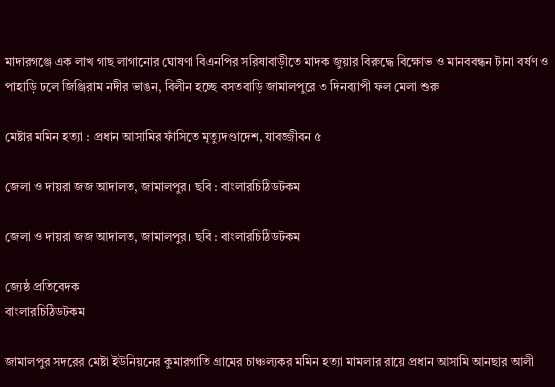মাদারগঞ্জে এক লাখ গাছ লাগানোর ঘোষণা বিএনপির সরিষাবাড়ীতে মাদক জুয়ার বিরুদ্ধে বিক্ষোভ ও মানববন্ধন টানা বর্ষণ ও পাহাড়ি ঢলে জিঞ্জিরাম নদীর ভাঙন, বিলীন হচ্ছে বসতবাড়ি জামালপুরে ৩ দিনব্যাপী ফল মেলা শুরু

মেষ্টার মমিন হত্যা : প্রধান আসামির ফাঁসিতে মৃত্যুদণ্ডাদেশ, যাবজ্জীবন ৫

জেলা ও দায়রা জজ আদালত, জামালপুর। ছবি : বাংলারচিঠিডটকম

জেলা ও দায়রা জজ আদালত, জামালপুর। ছবি : বাংলারচিঠিডটকম

জ্যেষ্ঠ প্রতিবেদক
বাংলারচিঠিডটকম

জামালপুর সদরের মেষ্টা ইউনিয়নের কুমারগাতি গ্রামের চাঞ্চল্যকর মমিন হত্যা মামলার রায়ে প্রধান আসামি আনছার আলী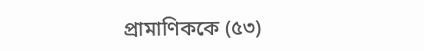প্রামাণিককে (৫৩)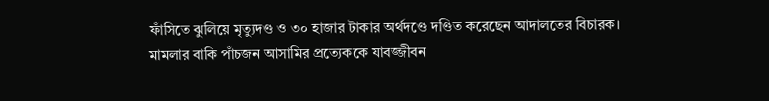ফাঁসিতে ঝুলিয়ে মৃত্যুদণ্ড ও ৩০ হাজার টাকার অর্থদণ্ডে দণ্ডিত করেছেন আদালতের বিচারক। মামলার বাকি পাঁচজন আসামির প্রত্যেককে যাবজ্জীবন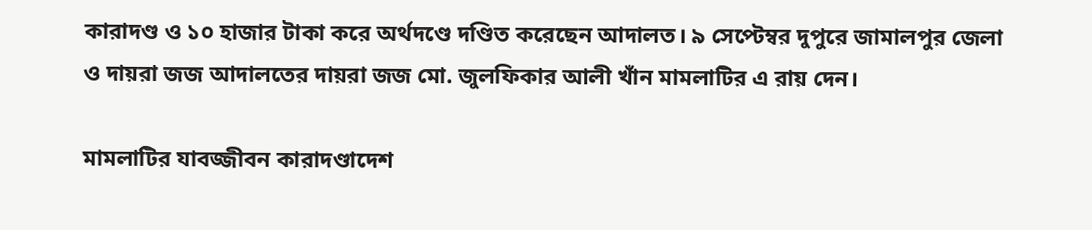কারাদণ্ড ও ১০ হাজার টাকা করে অর্থদণ্ডে দণ্ডিত করেছেন আদালত। ৯ সেপ্টেম্বর দুপুরে জামালপুর জেলা ও দায়রা জজ আদালতের দায়রা জজ মো. জুলফিকার আলী খাঁন মামলাটির এ রায় দেন।

মামলাটির যাবজ্জীবন কারাদণ্ডাদেশ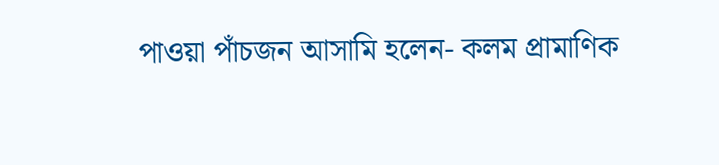পাওয়া পাঁচজন আসামি হলেন- কলম প্রামাণিক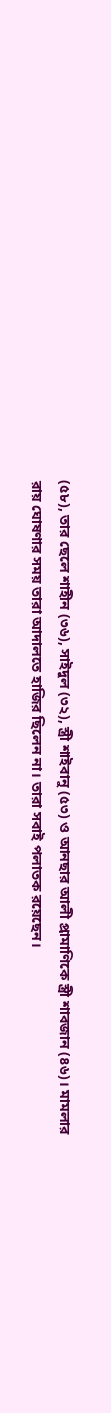(৫৮), তার ছেলে শাহীন (৩৬), সাইদুল (৩২), স্ত্রী শাইবানু (৫৩) ও আনছার আলী প্রামাণিকে স্ত্রী শাবজান (৪৬)। মামলার রায় ঘোষণার সময় তারা আদালতে হাজির ছিলেন না। তারা সবাই পলাতক রয়েছেন।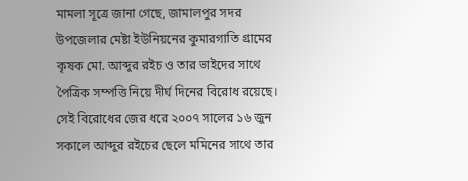মামলা সূত্রে জানা গেছে, জামালপুর সদর উপজেলার মেষ্টা ইউনিয়নের কুমারগাতি গ্রামের কৃষক মো. আব্দুর রইচ ও তার ভাইদের সাথে পৈত্রিক সম্পত্তি নিয়ে দীর্ঘ দিনের বিরোধ রয়েছে। সেই বিরোধের জের ধরে ২০০৭ সালের ১৬ জুন সকালে আব্দুর রইচের ছেলে মমিনের সাথে তার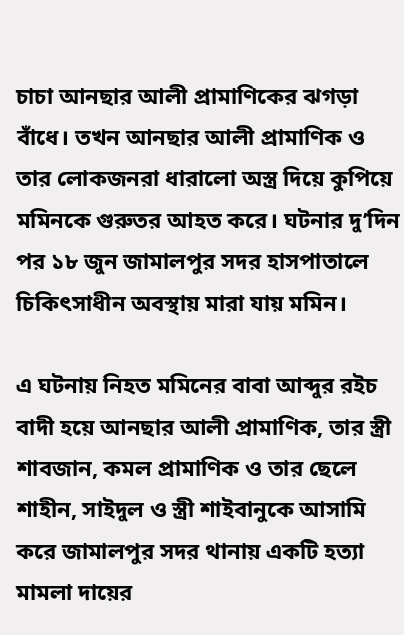চাচা আনছার আলী প্রামাণিকের ঝগড়া বাঁধে। তখন আনছার আলী প্রামাণিক ও তার লোকজনরা ধারালো অস্ত্র দিয়ে কুপিয়ে মমিনকে গুরুতর আহত করে। ঘটনার দু’দিন পর ১৮ জুন জামালপুর সদর হাসপাতালে চিকিৎসাধীন অবস্থায় মারা যায় মমিন।

এ ঘটনায় নিহত মমিনের বাবা আব্দুর রইচ বাদী হয়ে আনছার আলী প্রামাণিক, তার স্ত্রী শাবজান, কমল প্রামাণিক ও তার ছেলে শাহীন, সাইদুল ও স্ত্রী শাইবানুকে আসামি করে জামালপুর সদর থানায় একটি হত্যা মামলা দায়ের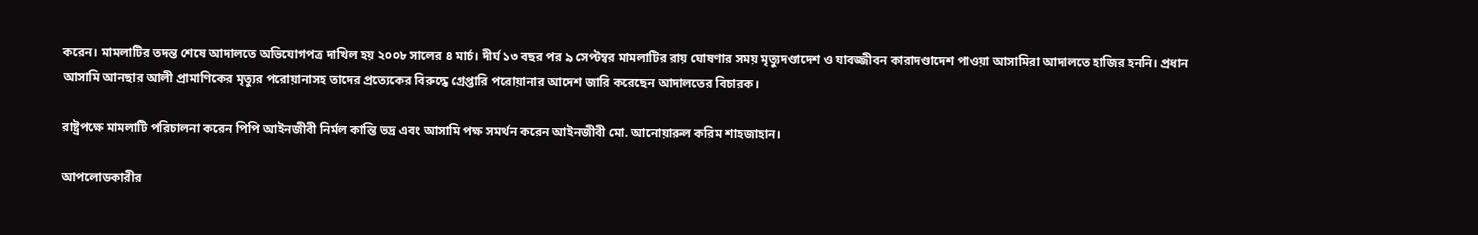করেন। মামলাটির তদন্ত শেষে আদালতে অভিযোগপত্র দাখিল হয় ২০০৮ সালের ৪ মার্চ। দীর্ঘ ১৩ বছর পর ৯ সেপ্টম্বর মামলাটির রায় ঘোষণার সময় মৃত্যুদণ্ডাদেশ ও যাবজ্জীবন কারাদণ্ডাদেশ পাওয়া আসামিরা আদালতে হাজির হননি। প্রধান আসামি আনছার আলী প্রামাণিকের মৃত্যুর পরোয়ানাসহ তাদের প্রত্যেকের বিরুদ্ধে গ্রেপ্তারি পরোয়ানার আদেশ জারি করেছেন আদালতের বিচারক।

রাষ্ট্রপক্ষে মামলাটি পরিচালনা করেন পিপি আইনজীবী নির্মল কান্তি ভদ্র এবং আসামি পক্ষ সমর্থন করেন আইনজীবী মো. আনোয়ারুল করিম শাহজাহান।

আপলোডকারীর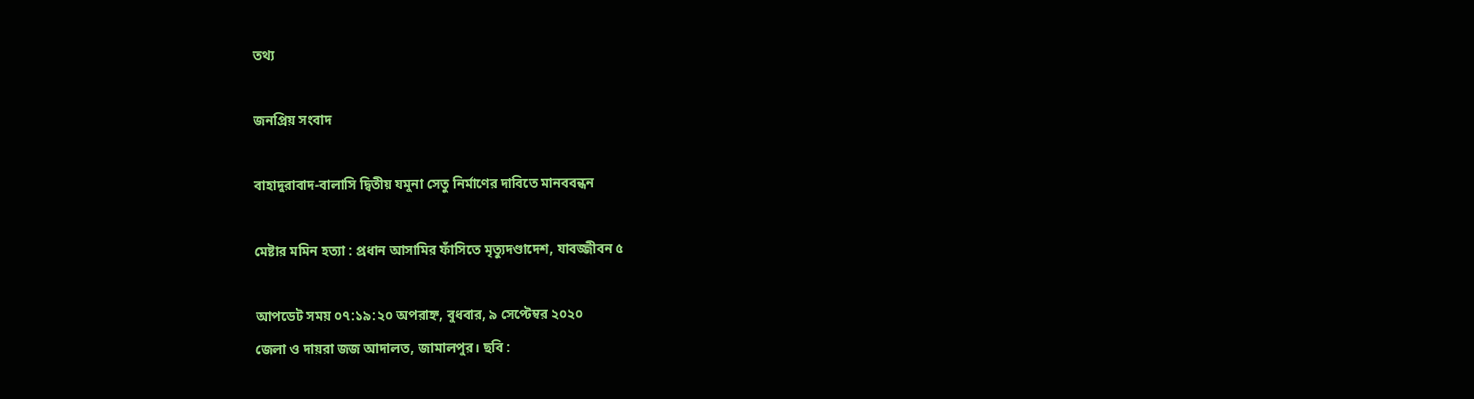তথ্য

জনপ্রিয় সংবাদ

বাহাদুরাবাদ-বালাসি দ্বিতীয় যমুনা সেতু নির্মাণের দাবিতে মানববন্ধন

মেষ্টার মমিন হত্যা : প্রধান আসামির ফাঁসিতে মৃত্যুদণ্ডাদেশ, যাবজ্জীবন ৫

আপডেট সময় ০৭:১৯:২০ অপরাহ্ন, বুধবার, ৯ সেপ্টেম্বর ২০২০
জেলা ও দায়রা জজ আদালত, জামালপুর। ছবি :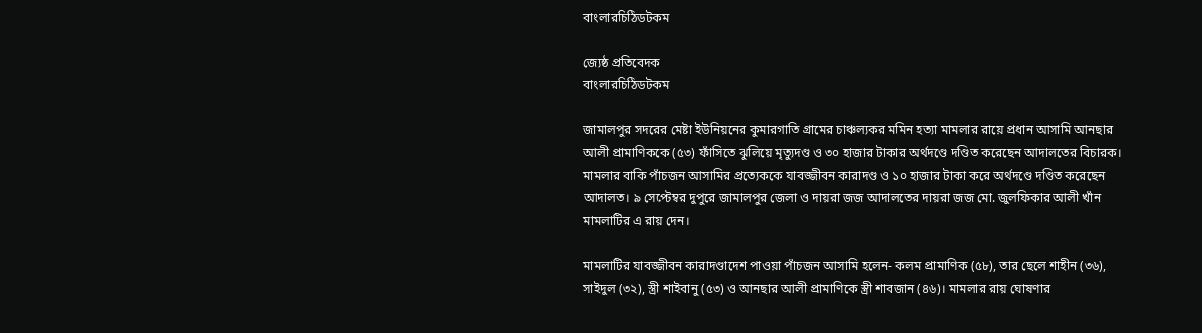বাংলারচিঠিডটকম

জ্যেষ্ঠ প্রতিবেদক
বাংলারচিঠিডটকম

জামালপুর সদরের মেষ্টা ইউনিয়নের কুমারগাতি গ্রামের চাঞ্চল্যকর মমিন হত্যা মামলার রায়ে প্রধান আসামি আনছার আলী প্রামাণিককে (৫৩) ফাঁসিতে ঝুলিয়ে মৃত্যুদণ্ড ও ৩০ হাজার টাকার অর্থদণ্ডে দণ্ডিত করেছেন আদালতের বিচারক। মামলার বাকি পাঁচজন আসামির প্রত্যেককে যাবজ্জীবন কারাদণ্ড ও ১০ হাজার টাকা করে অর্থদণ্ডে দণ্ডিত করেছেন আদালত। ৯ সেপ্টেম্বর দুপুরে জামালপুর জেলা ও দায়রা জজ আদালতের দায়রা জজ মো. জুলফিকার আলী খাঁন মামলাটির এ রায় দেন।

মামলাটির যাবজ্জীবন কারাদণ্ডাদেশ পাওয়া পাঁচজন আসামি হলেন- কলম প্রামাণিক (৫৮), তার ছেলে শাহীন (৩৬), সাইদুল (৩২), স্ত্রী শাইবানু (৫৩) ও আনছার আলী প্রামাণিকে স্ত্রী শাবজান (৪৬)। মামলার রায় ঘোষণার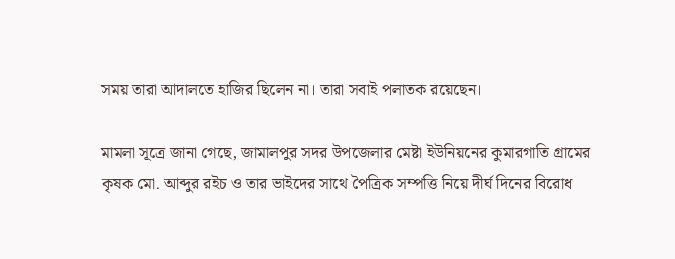সময় তারা আদালতে হাজির ছিলেন না। তারা সবাই পলাতক রয়েছেন।

মামলা সূত্রে জানা গেছে, জামালপুর সদর উপজেলার মেষ্টা ইউনিয়নের কুমারগাতি গ্রামের কৃষক মো. আব্দুর রইচ ও তার ভাইদের সাথে পৈত্রিক সম্পত্তি নিয়ে দীর্ঘ দিনের বিরোধ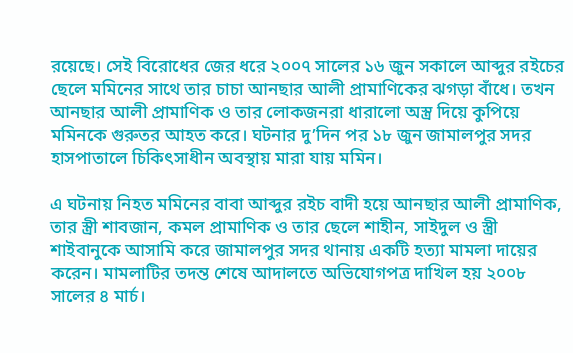রয়েছে। সেই বিরোধের জের ধরে ২০০৭ সালের ১৬ জুন সকালে আব্দুর রইচের ছেলে মমিনের সাথে তার চাচা আনছার আলী প্রামাণিকের ঝগড়া বাঁধে। তখন আনছার আলী প্রামাণিক ও তার লোকজনরা ধারালো অস্ত্র দিয়ে কুপিয়ে মমিনকে গুরুতর আহত করে। ঘটনার দু’দিন পর ১৮ জুন জামালপুর সদর হাসপাতালে চিকিৎসাধীন অবস্থায় মারা যায় মমিন।

এ ঘটনায় নিহত মমিনের বাবা আব্দুর রইচ বাদী হয়ে আনছার আলী প্রামাণিক, তার স্ত্রী শাবজান, কমল প্রামাণিক ও তার ছেলে শাহীন, সাইদুল ও স্ত্রী শাইবানুকে আসামি করে জামালপুর সদর থানায় একটি হত্যা মামলা দায়ের করেন। মামলাটির তদন্ত শেষে আদালতে অভিযোগপত্র দাখিল হয় ২০০৮ সালের ৪ মার্চ।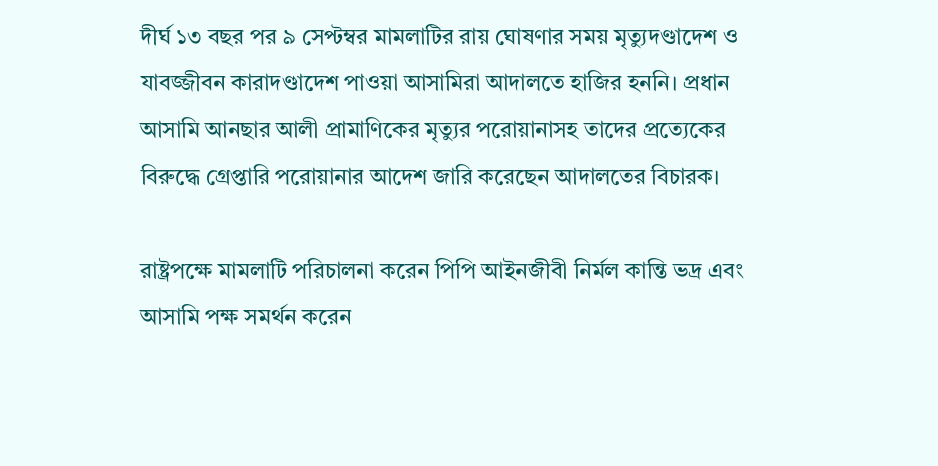দীর্ঘ ১৩ বছর পর ৯ সেপ্টম্বর মামলাটির রায় ঘোষণার সময় মৃত্যুদণ্ডাদেশ ও যাবজ্জীবন কারাদণ্ডাদেশ পাওয়া আসামিরা আদালতে হাজির হননি। প্রধান আসামি আনছার আলী প্রামাণিকের মৃত্যুর পরোয়ানাসহ তাদের প্রত্যেকের বিরুদ্ধে গ্রেপ্তারি পরোয়ানার আদেশ জারি করেছেন আদালতের বিচারক।

রাষ্ট্রপক্ষে মামলাটি পরিচালনা করেন পিপি আইনজীবী নির্মল কান্তি ভদ্র এবং আসামি পক্ষ সমর্থন করেন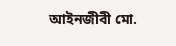আইনজীবী মো.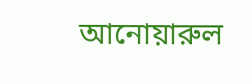আনোয়ারুল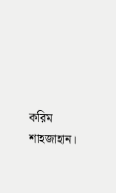করিম শাহজাহান।